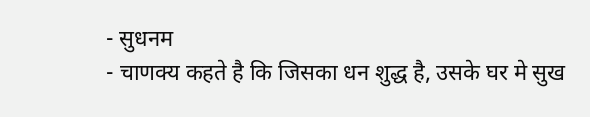- सुधनम
- चाणक्य कहते है कि जिसका धन शुद्ध है, उसके घर मे सुख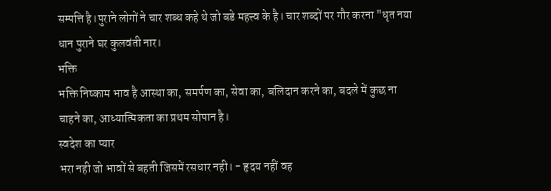सम्पत्ति है।पुराने लोगों ने चार शब्ध कहे थे जो बडे महत्त्व के है। चार शब्दों पर गौर करना "धृत नया धान पुराने घर कुलवंती नार।
भक्ति
भक्ति निष्काम भाव है आस्था का, समर्पण का, सेवा का, बलिदान करने का, बदले में कुछ ना चाहने का, आध्यात्मिकता का प्रथम सोपान है।
स्वदेश का प्यार
भरा नही जो भावों से बहती जिसमें रसधार नही। - हृदय नहीं वह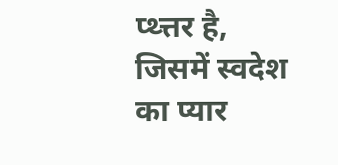प्थ्त्तर है, जिसमें स्वदेश का प्यार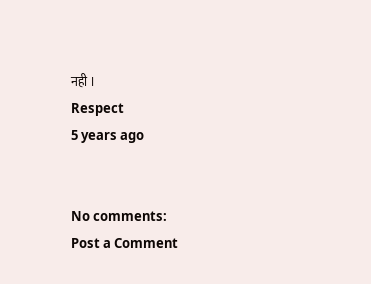नही ।
Respect
5 years ago


No comments:
Post a Comment